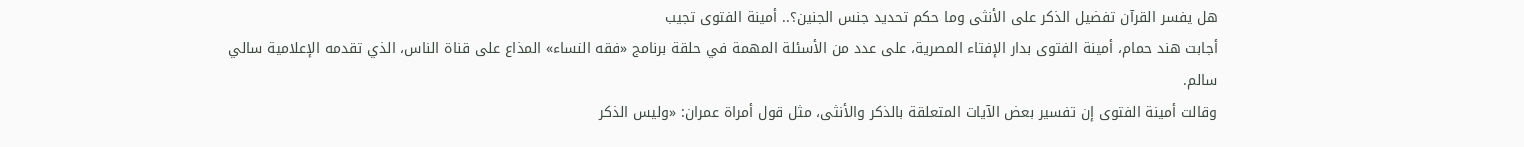هل يفسر القرآن تفضيل الذكر على الأنثى وما حكم تحديد جنس الجنين؟.. أمينة الفتوى تجيب
أجابت هند حمام، أمينة الفتوى بدار الإفتاء المصرية، على عدد من الأسئلة المهمة في حلقة برنامج «فقه النساء» المذاع على قناة الناس، الذي تقدمه الإعلامية سالي سالم.
وقالت أمينة الفتوى إن تفسير بعض الآيات المتعلقة بالذكر والأنثى، مثل قول أمراة عمران: «وليس الذكر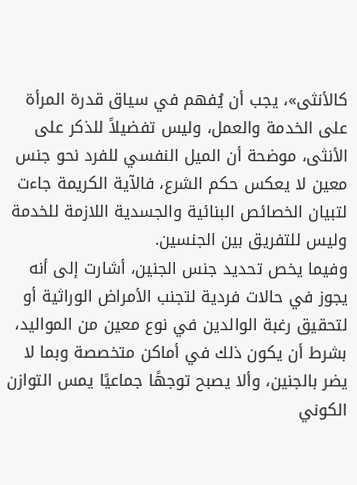كالأنثى»، يجب أن يُفهم في سياق قدرة المرأة على الخدمة والعمل، وليس تفضيلاً للذكر على الأنثى، موضحة أن الميل النفسي للفرد نحو جنس معين لا يعكس حكم الشرع، فالآية الكريمة جاءت لتبيان الخصائص البنائية والجسدية اللازمة للخدمة وليس للتفريق بين الجنسين.
وفيما يخص تحديد جنس الجنين، أشارت إلى أنه يجوز في حالات فردية لتجنب الأمراض الوراثية أو لتحقيق رغبة الوالدين في نوع معين من المواليد، بشرط أن يكون ذلك في أماكن متخصصة وبما لا يضر بالجنين، وألا يصبح توجهًا جماعيًا يمس التوازن الكوني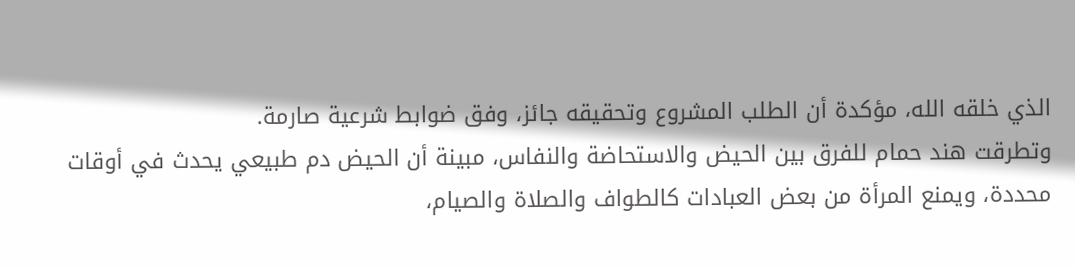الذي خلقه الله، مؤكدة أن الطلب المشروع وتحقيقه جائز، وفق ضوابط شرعية صارمة.
وتطرقت هند حمام للفرق بين الحيض والاستحاضة والنفاس، مبينة أن الحيض دم طبيعي يحدث في أوقات محددة، ويمنع المرأة من بعض العبادات كالطواف والصلاة والصيام،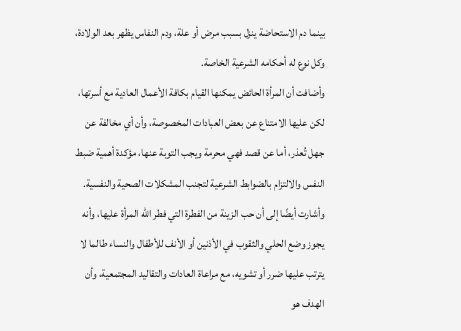بينما دم الاستحاضة ينزل بسبب مرض أو علة، ودم النفاس يظهر بعد الولادة، وكل نوع له أحكامه الشرعية الخاصة.
وأضافت أن المرأة الحائض يمكنها القيام بكافة الأعمال العادية مع أسرتها، لكن عليها الامتناع عن بعض العبادات المخصوصة، وأن أي مخالفة عن جهل تُعذر، أما عن قصد فهي محرمة ويجب التوبة عنها، مؤكدة أهمية ضبط النفس والالتزام بالضوابط الشرعية لتجنب المشكلات الصحية والنفسية.
وأشارت أيضًا إلى أن حب الزينة من الفطرة التي فطر الله المرأة عليها، وأنه يجوز وضع الحلي والثقوب في الأذنين أو الأنف للأطفال والنساء طالما لا يترتب عليها ضرر أو تشويه، مع مراعاة العادات والتقاليد المجتمعية، وأن الهدف هو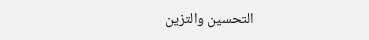التحسين والتزين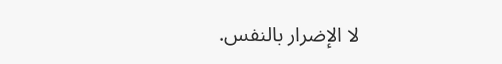لا الإضرار بالنفس.